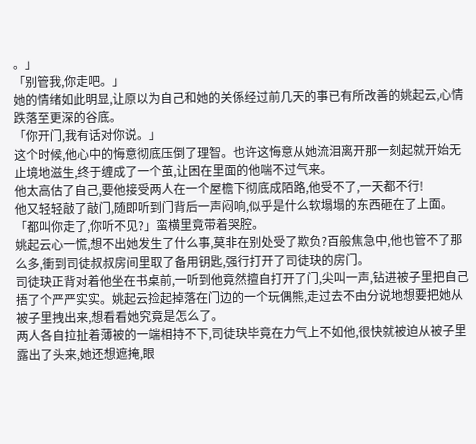。」
「别管我,你走吧。」
她的情绪如此明显,让原以为自己和她的关係经过前几天的事已有所改善的姚起云,心情跌落至更深的谷底。
「你开门,我有话对你说。」
这个时候,他心中的悔意彻底压倒了理智。也许这悔意从她流泪离开那一刻起就开始无止境地滋生,终于缠成了一个茧,让困在里面的他喘不过气来。
他太高估了自己,要他接受两人在一个屋檐下彻底成陌路,他受不了,一天都不行!
他又轻轻敲了敲门,随即听到门背后一声闷响,似乎是什么软塌塌的东西砸在了上面。
「都叫你走了,你听不见?」蛮横里竟带着哭腔。
姚起云心一慌,想不出她发生了什么事,莫非在别处受了欺负?百般焦急中,他也管不了那么多,衝到司徒叔叔房间里取了备用钥匙,强行打开了司徒玦的房门。
司徒玦正背对着他坐在书桌前,一听到他竟然擅自打开了门,尖叫一声,钻进被子里把自己捂了个严严实实。姚起云捡起掉落在门边的一个玩偶熊,走过去不由分说地想要把她从被子里拽出来,想看看她究竟是怎么了。
两人各自拉扯着薄被的一端相持不下,司徒玦毕竟在力气上不如他,很快就被迫从被子里露出了头来,她还想遮掩,眼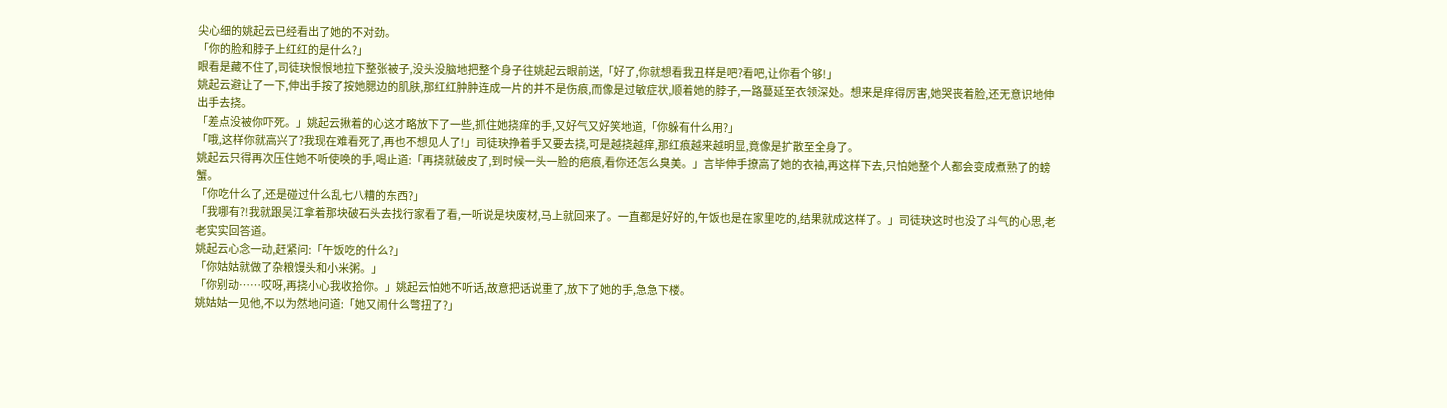尖心细的姚起云已经看出了她的不对劲。
「你的脸和脖子上红红的是什么?」
眼看是藏不住了,司徒玦恨恨地拉下整张被子,没头没脑地把整个身子往姚起云眼前送,「好了,你就想看我丑样是吧?看吧,让你看个够!」
姚起云避让了一下,伸出手按了按她腮边的肌肤,那红红肿肿连成一片的并不是伤痕,而像是过敏症状,顺着她的脖子,一路蔓延至衣领深处。想来是痒得厉害,她哭丧着脸,还无意识地伸出手去挠。
「差点没被你吓死。」姚起云揪着的心这才略放下了一些,抓住她挠痒的手,又好气又好笑地道,「你躲有什么用?」
「哦,这样你就高兴了?我现在难看死了,再也不想见人了!」司徒玦挣着手又要去挠,可是越挠越痒,那红痕越来越明显,竟像是扩散至全身了。
姚起云只得再次压住她不听使唤的手,喝止道:「再挠就破皮了,到时候一头一脸的疤痕,看你还怎么臭美。」言毕伸手撩高了她的衣袖,再这样下去,只怕她整个人都会变成煮熟了的螃蟹。
「你吃什么了,还是碰过什么乱七八糟的东西?」
「我哪有?!我就跟吴江拿着那块破石头去找行家看了看,一听说是块废材,马上就回来了。一直都是好好的,午饭也是在家里吃的,结果就成这样了。」司徒玦这时也没了斗气的心思,老老实实回答道。
姚起云心念一动,赶紧问:「午饭吃的什么?」
「你姑姑就做了杂粮馒头和小米粥。」
「你别动……哎呀,再挠小心我收拾你。」姚起云怕她不听话,故意把话说重了,放下了她的手,急急下楼。
姚姑姑一见他,不以为然地问道:「她又闹什么彆扭了?」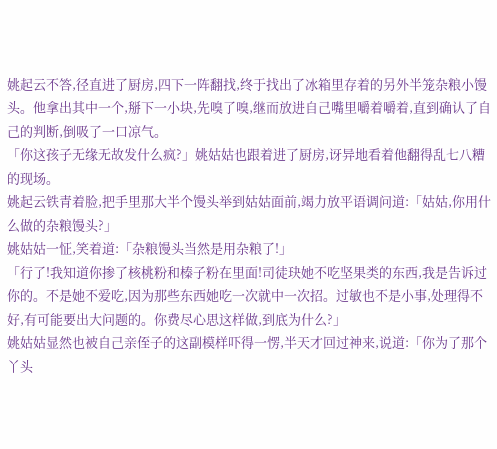姚起云不答,径直进了厨房,四下一阵翻找,终于找出了冰箱里存着的另外半笼杂粮小馒头。他拿出其中一个,掰下一小块,先嗅了嗅,继而放进自己嘴里嚼着嚼着,直到确认了自己的判断,倒吸了一口凉气。
「你这孩子无缘无故发什么疯?」姚姑姑也跟着进了厨房,讶异地看着他翻得乱七八糟的现场。
姚起云铁青着脸,把手里那大半个馒头举到姑姑面前,竭力放平语调问道:「姑姑,你用什么做的杂粮馒头?」
姚姑姑一怔,笑着道:「杂粮馒头当然是用杂粮了!」
「行了!我知道你掺了核桃粉和榛子粉在里面!司徒玦她不吃坚果类的东西,我是告诉过你的。不是她不爱吃,因为那些东西她吃一次就中一次招。过敏也不是小事,处理得不好,有可能要出大问题的。你费尽心思这样做,到底为什么?」
姚姑姑显然也被自己亲侄子的这副模样吓得一愣,半天才回过神来,说道:「你为了那个丫头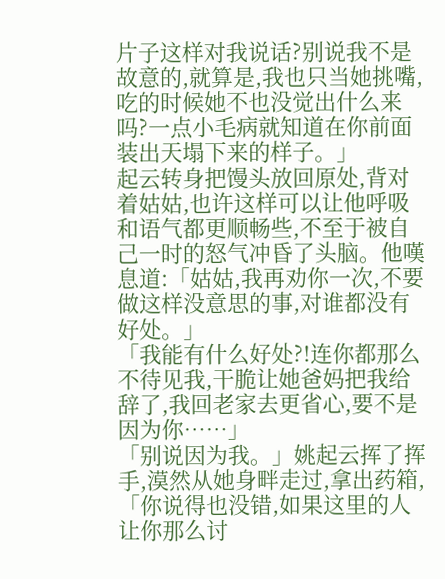片子这样对我说话?别说我不是故意的,就算是,我也只当她挑嘴,吃的时候她不也没觉出什么来吗?一点小毛病就知道在你前面装出天塌下来的样子。」
起云转身把馒头放回原处,背对着姑姑,也许这样可以让他呼吸和语气都更顺畅些,不至于被自己一时的怒气冲昏了头脑。他嘆息道:「姑姑,我再劝你一次,不要做这样没意思的事,对谁都没有好处。」
「我能有什么好处?!连你都那么不待见我,干脆让她爸妈把我给辞了,我回老家去更省心,要不是因为你……」
「别说因为我。」姚起云挥了挥手,漠然从她身畔走过,拿出药箱,「你说得也没错,如果这里的人让你那么讨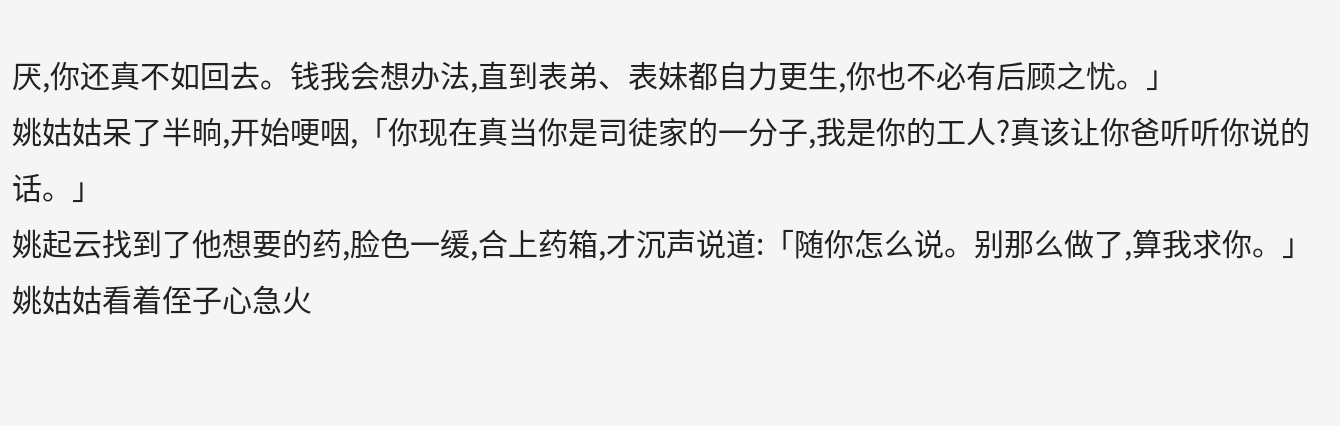厌,你还真不如回去。钱我会想办法,直到表弟、表妹都自力更生,你也不必有后顾之忧。」
姚姑姑呆了半晌,开始哽咽,「你现在真当你是司徒家的一分子,我是你的工人?真该让你爸听听你说的话。」
姚起云找到了他想要的药,脸色一缓,合上药箱,才沉声说道:「随你怎么说。别那么做了,算我求你。」
姚姑姑看着侄子心急火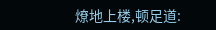燎地上楼,顿足道: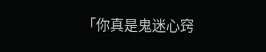「你真是鬼迷心窍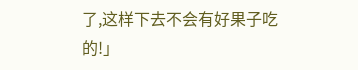了,这样下去不会有好果子吃的!」